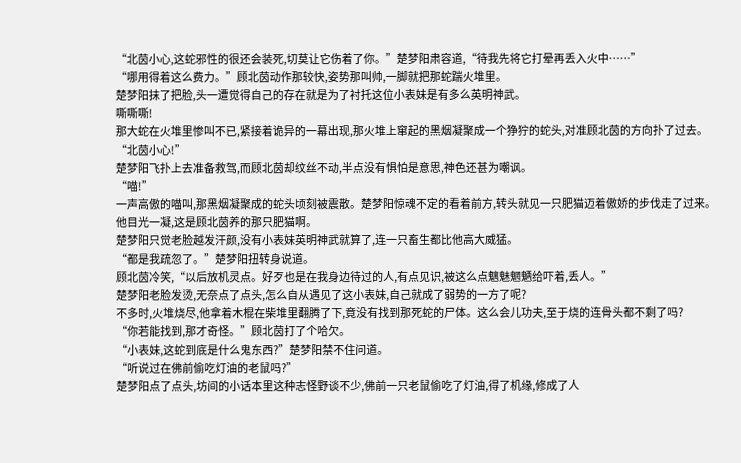“北茵小心,这蛇邪性的很还会装死,切莫让它伤着了你。”楚梦阳肃容道,“待我先将它打晕再丢入火中……”
“哪用得着这么费力。”顾北茵动作那较快,姿势那叫帅,一脚就把那蛇踹火堆里。
楚梦阳抹了把脸,头一遭觉得自己的存在就是为了衬托这位小表妹是有多么英明神武。
嘶嘶嘶!
那大蛇在火堆里惨叫不已,紧接着诡异的一幕出现,那火堆上窜起的黑烟凝聚成一个狰狞的蛇头,对准顾北茵的方向扑了过去。
“北茵小心!”
楚梦阳飞扑上去准备救驾,而顾北茵却纹丝不动,半点没有惧怕是意思,神色还甚为嘲讽。
“喵!”
一声高傲的喵叫,那黑烟凝聚成的蛇头顷刻被震散。楚梦阳惊魂不定的看着前方,转头就见一只肥猫迈着傲娇的步伐走了过来。
他目光一凝,这是顾北茵养的那只肥猫啊。
楚梦阳只觉老脸越发汗颜,没有小表妹英明神武就算了,连一只畜生都比他高大威猛。
“都是我疏忽了。”楚梦阳扭转身说道。
顾北茵冷笑,“以后放机灵点。好歹也是在我身边待过的人,有点见识,被这么点魑魅魍魉给吓着,丢人。”
楚梦阳老脸发烫,无奈点了点头,怎么自从遇见了这小表妹,自己就成了弱势的一方了呢?
不多时,火堆烧尽,他拿着木棍在柴堆里翻腾了下,竟没有找到那死蛇的尸体。这么会儿功夫,至于烧的连骨头都不剩了吗?
“你若能找到,那才奇怪。”顾北茵打了个哈欠。
“小表妹,这蛇到底是什么鬼东西?”楚梦阳禁不住问道。
“听说过在佛前偷吃灯油的老鼠吗?”
楚梦阳点了点头,坊间的小话本里这种志怪野谈不少,佛前一只老鼠偷吃了灯油,得了机缘,修成了人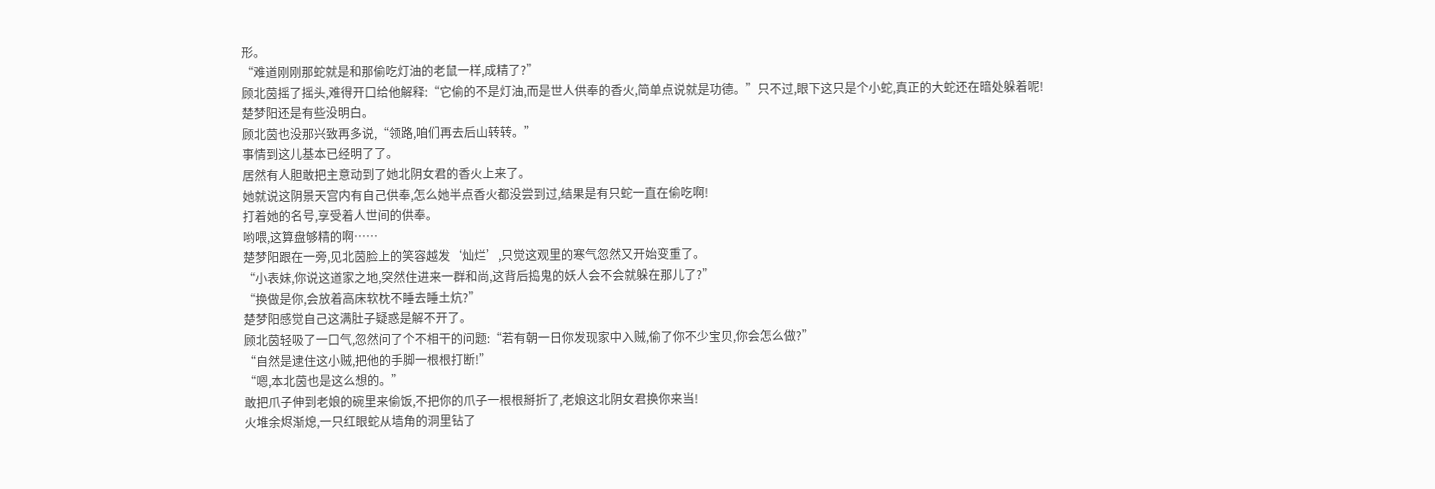形。
“难道刚刚那蛇就是和那偷吃灯油的老鼠一样,成精了?”
顾北茵摇了摇头,难得开口给他解释:“它偷的不是灯油,而是世人供奉的香火,简单点说就是功德。”只不过,眼下这只是个小蛇,真正的大蛇还在暗处躲着呢!
楚梦阳还是有些没明白。
顾北茵也没那兴致再多说,“领路,咱们再去后山转转。”
事情到这儿基本已经明了了。
居然有人胆敢把主意动到了她北阴女君的香火上来了。
她就说这阴景天宫内有自己供奉,怎么她半点香火都没尝到过,结果是有只蛇一直在偷吃啊!
打着她的名号,享受着人世间的供奉。
哟喂,这算盘够精的啊……
楚梦阳跟在一旁,见北茵脸上的笑容越发‘灿烂’,只觉这观里的寒气忽然又开始变重了。
“小表妹,你说这道家之地,突然住进来一群和尚,这背后捣鬼的妖人会不会就躲在那儿了?”
“换做是你,会放着高床软枕不睡去睡土炕?”
楚梦阳感觉自己这满肚子疑惑是解不开了。
顾北茵轻吸了一口气,忽然问了个不相干的问题:“若有朝一日你发现家中入贼,偷了你不少宝贝,你会怎么做?”
“自然是逮住这小贼,把他的手脚一根根打断!”
“嗯,本北茵也是这么想的。”
敢把爪子伸到老娘的碗里来偷饭,不把你的爪子一根根掰折了,老娘这北阴女君换你来当!
火堆余烬渐熄,一只红眼蛇从墙角的洞里钻了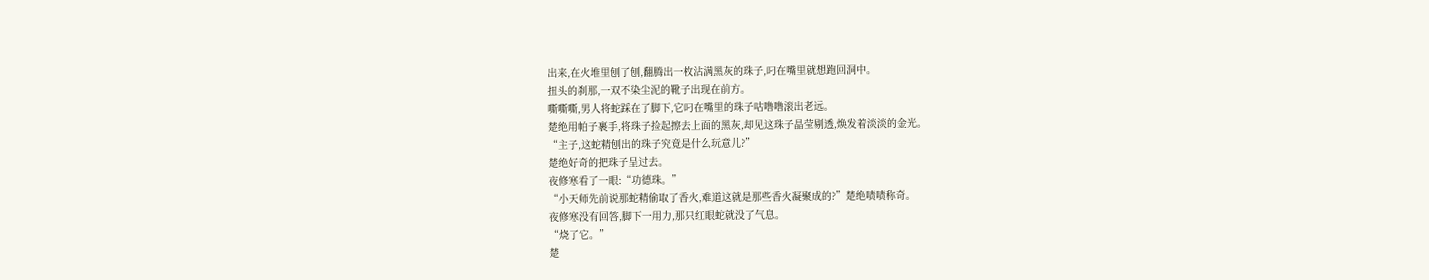出来,在火堆里刨了刨,翻腾出一枚沾满黑灰的珠子,叼在嘴里就想跑回洞中。
扭头的刹那,一双不染尘泥的靴子出现在前方。
嘶嘶嘶,男人将蛇踩在了脚下,它叼在嘴里的珠子咕噜噜滚出老远。
楚绝用帕子裹手,将珠子捡起擦去上面的黑灰,却见这珠子晶莹剔透,焕发着淡淡的金光。
“主子,这蛇精刨出的珠子究竟是什么玩意儿?”
楚绝好奇的把珠子呈过去。
夜修寒看了一眼:“功德珠。”
“小天师先前说那蛇精偷取了香火,难道这就是那些香火凝聚成的?”楚绝啧啧称奇。
夜修寒没有回答,脚下一用力,那只红眼蛇就没了气息。
“烧了它。”
楚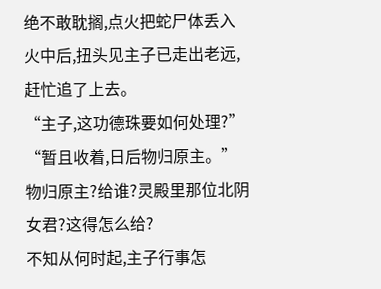绝不敢耽搁,点火把蛇尸体丢入火中后,扭头见主子已走出老远,赶忙追了上去。
“主子,这功德珠要如何处理?”
“暂且收着,日后物归原主。”
物归原主?给谁?灵殿里那位北阴女君?这得怎么给?
不知从何时起,主子行事怎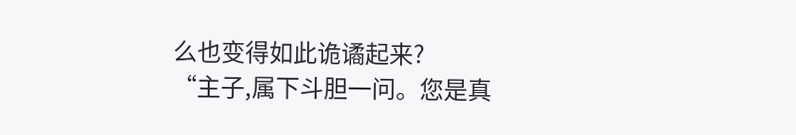么也变得如此诡谲起来?
“主子,属下斗胆一问。您是真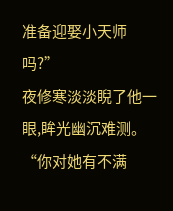准备迎娶小天师吗?”
夜修寒淡淡睨了他一眼,眸光幽沉难测。
“你对她有不满